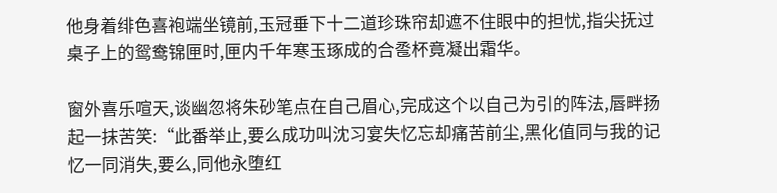他身着绯色喜袍端坐镜前,玉冠垂下十二道珍珠帘却遮不住眼中的担忧,指尖抚过桌子上的鸳鸯锦匣时,匣内千年寒玉琢成的合卺杯竟凝出霜华。

窗外喜乐喧天,谈幽忽将朱砂笔点在自己眉心,完成这个以自己为引的阵法,唇畔扬起一抹苦笑:“此番举止,要么成功叫沈习宴失忆忘却痛苦前尘,黑化值同与我的记忆一同消失,要么,同他永堕红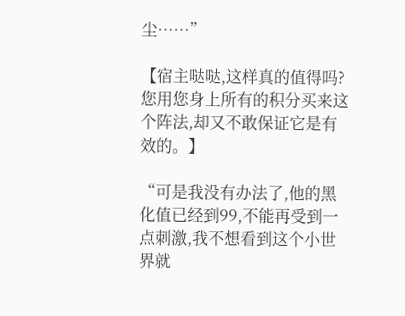尘……”

【宿主哒哒,这样真的值得吗?您用您身上所有的积分买来这个阵法,却又不敢保证它是有效的。】

“可是我没有办法了,他的黑化值已经到99,不能再受到一点刺激,我不想看到这个小世界就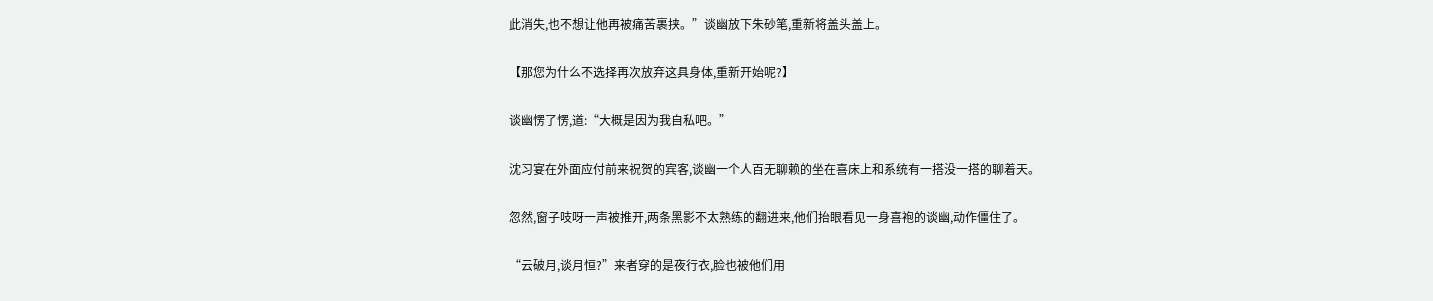此消失,也不想让他再被痛苦裹挟。”谈幽放下朱砂笔,重新将盖头盖上。

【那您为什么不选择再次放弃这具身体,重新开始呢?】

谈幽愣了愣,道:“大概是因为我自私吧。”

沈习宴在外面应付前来祝贺的宾客,谈幽一个人百无聊赖的坐在喜床上和系统有一搭没一搭的聊着天。

忽然,窗子吱呀一声被推开,两条黑影不太熟练的翻进来,他们抬眼看见一身喜袍的谈幽,动作僵住了。

“云破月,谈月恒?”来者穿的是夜行衣,脸也被他们用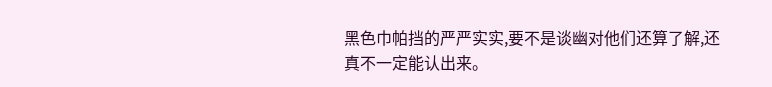黑色巾帕挡的严严实实,要不是谈幽对他们还算了解,还真不一定能认出来。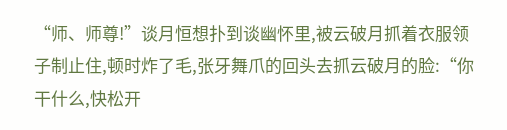“师、师尊!”谈月恒想扑到谈幽怀里,被云破月抓着衣服领子制止住,顿时炸了毛,张牙舞爪的回头去抓云破月的脸:“你干什么,快松开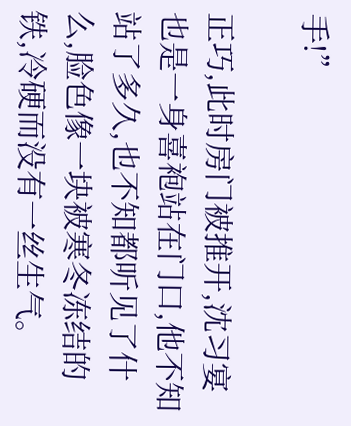手!”

正巧,此时房门被推开,沈习宴也是一身喜袍站在门口,他不知站了多久,也不知都听见了什么,脸色像一块被寒冬冻结的铁,冷硬而没有一丝生气。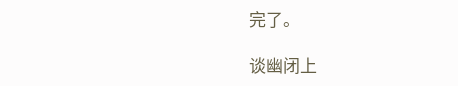完了。

谈幽闭上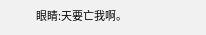眼睛:天要亡我啊。